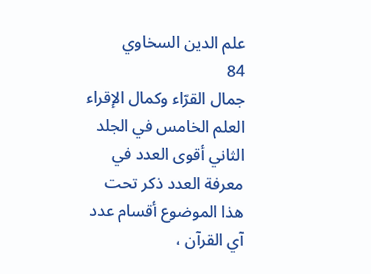علم الدين السخاوي
84
جمال القرّاء وكمال الإقراء
العلم الخامس في الجلد الثاني أقوى العدد في معرفة العدد ذكر تحت هذا الموضوع أقسام عدد آي القرآن ،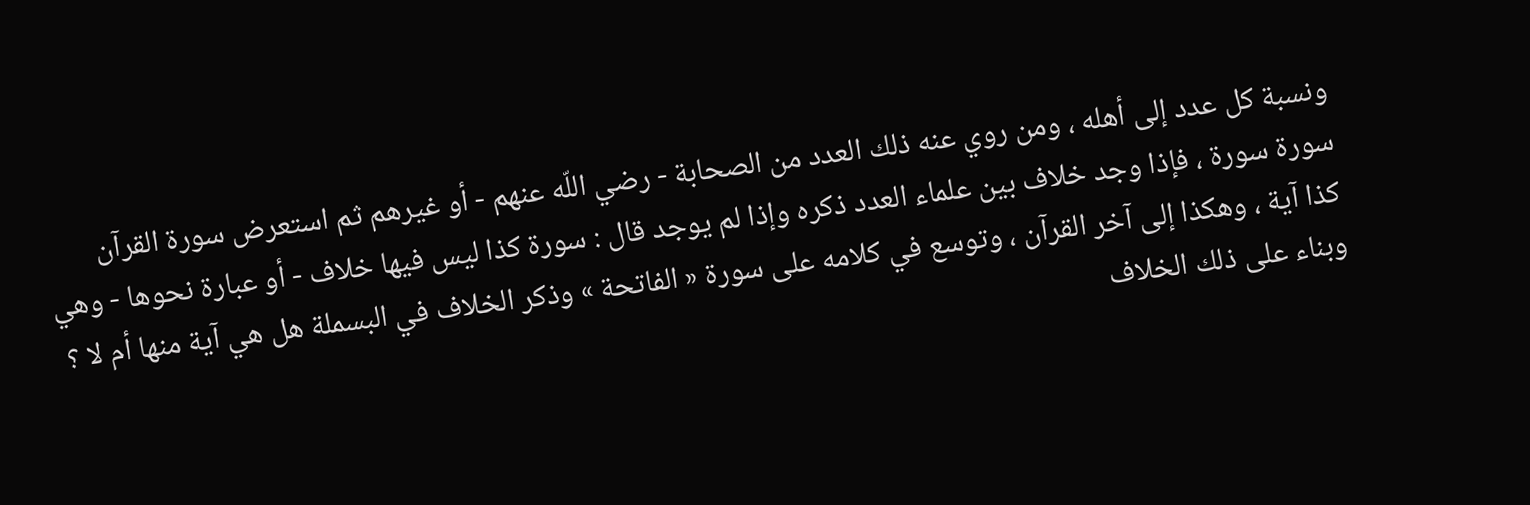ونسبة كل عدد إلى أهله ، ومن روي عنه ذلك العدد من الصحابة - رضي اللّه عنهم - أو غيرهم ثم استعرض سورة القرآن سورة سورة ، فإذا وجد خلاف بين علماء العدد ذكره وإذا لم يوجد قال : سورة كذا ليس فيها خلاف - أو عبارة نحوها - وهي كذا آية ، وهكذا إلى آخر القرآن ، وتوسع في كلامه على سورة « الفاتحة » وذكر الخلاف في البسملة هل هي آية منها أم لا ؟ وبناء على ذلك الخلاف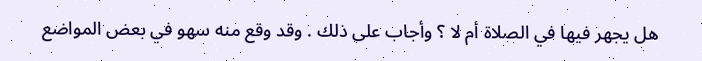هل يجهر فيها في الصلاة أم لا ؟ وأجاب على ذلك . وقد وقع منه سهو في بعض المواضع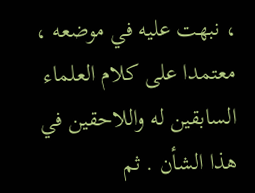، نبهت عليه في موضعه ، معتمدا على كلام العلماء السابقين له واللاحقين في هذا الشأن . ثم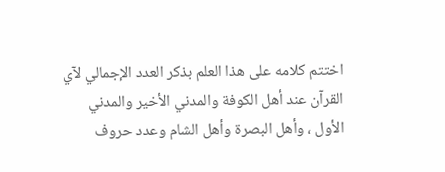اختتم كلامه على هذا العلم بذكر العدد الإجمالي لآي القرآن عند أهل الكوفة والمدني الأخير والمدني الأول ، وأهل البصرة وأهل الشام وعدد حروف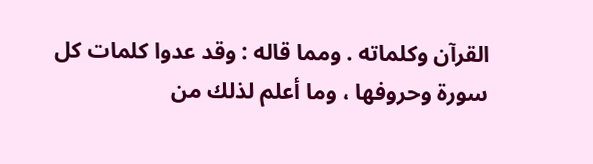القرآن وكلماته . ومما قاله : وقد عدوا كلمات كل سورة وحروفها ، وما أعلم لذلك من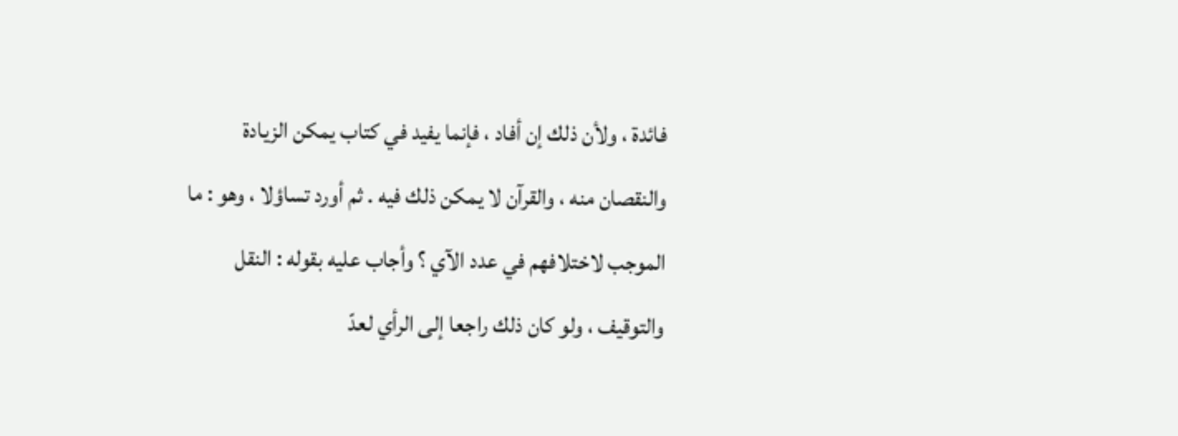فائدة ، ولأن ذلك إن أفاد ، فإنما يفيد في كتاب يمكن الزيادة والنقصان منه ، والقرآن لا يمكن ذلك فيه . ثم أورد تساؤلا ، وهو : ما الموجب لاختلافهم في عدد الآي ؟ وأجاب عليه بقوله : النقل والتوقيف ، ولو كان ذلك راجعا إلى الرأي لعدّ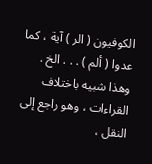الكوفيون ( الر ) آية ، كما عدوا ( ألم ) . . . الخ . وهذا شبيه باختلاف القراءات ، وهو راجع إلى النقل ،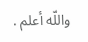واللّه أعلم .